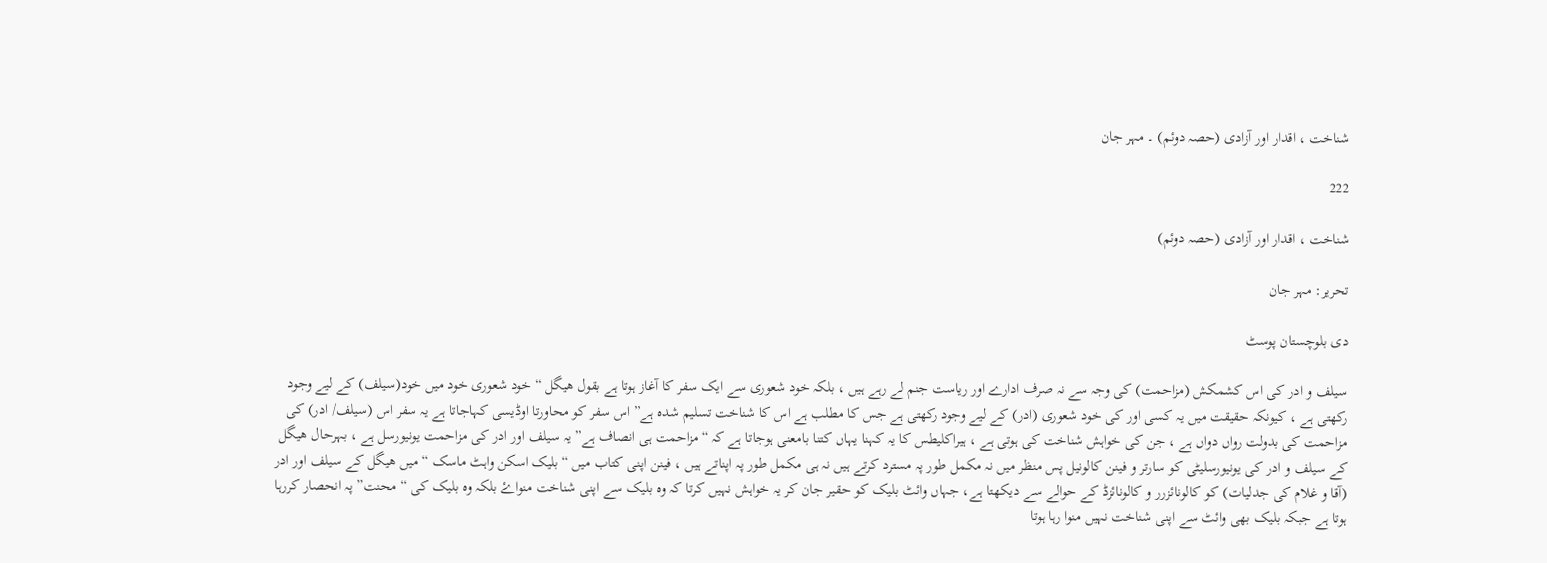شناخت ، اقدار اور آزادی (حصہ دوئم) ۔ مہر جان

222

شناخت ، اقدار اور آزادی (حصہ دوئم)

تحریر: مہر جان

دی بلوچستان پوسٹ

سیلف و ادر کی اس کشمکش (مزاحمت) کی وجہ سے نہ صرف ادارے اور ریاست جنم لے رہے ہیں ، بلکہ خود شعوری سے ایک سفر کا آغاز ہوتا ہے بقول ھیگل “ خود شعوری خود میں خود(سیلف) کے لیے وجود رکھتی ہے ، کیونکہ حقیقت میں یہ کسی اور کی خود شعوری (ادر) کے لیے وجود رکھتی ہے جس کا مطلب ہے اس کا شناخت تسلیم شدہ ہے” اس سفر کو محاورتا اوڈیسی کہاجاتا ہے یہ سفر اس (سیلف/ ادر) کی مزاحمت کی بدولت رواں دواں ہے ، جن کی خواہش شناخت کی ہوتی ہے ، ہیراکلیطس کا یہ کہنا یہاں کتنا بامعنی ہوجاتا ہے کہ “مزاحمت ہی انصاف ہے” یہ سیلف اور ادر کی مزاحمت یونیورسل ہے ، بہرحال ھیگل کے سیلف و ادر کی یونیورسلیٹی کو سارتر و فینن کالونیل پس منظر میں نہ مکمل طور پہ مسترد کرتے ہیں نہ ہی مکمل طور پہ اپناتے ہیں ، فینن اپنی کتاب میں “بلیک اسکن واہٹ ماسک “ میں ھیگل کے سیلف اور ادر (آقا و غلام کی جدلیات) کو کالونائزرر و کالونائزڈ کے حوالے سے دیکھتا ہے، جہاں وائٹ بلیک کو حقیر جان کر یہ خواہش نہیں کرتا کہ وہ بلیک سے اپنی شناخت منواۓ بلکہ وہ بلیک کی “محنت” پہ انحصار کررہا ہوتا ہے جبکہ بلیک بھی وائٹ سے اپنی شناخت نہیں منوا رہا ہوتا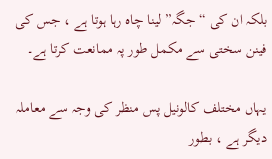بلکہ ان کی “جگہ” لینا چاہ رہا ہوتا ہے ، جس کی فینن سختی سے مکمل طور پہ ممانعت کرتا ہے۔

یہاں مختلف کالونیل پس منظر کی وجہ سے معاملہ دیگر ہے ، بطور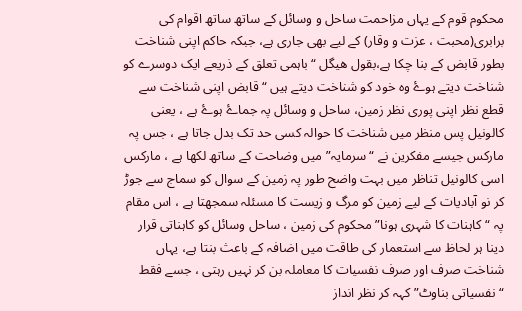محکوم قوم کے یہاں مزاحمت ساحل و وسائل کے ساتھ ساتھ اقوام کی برابری(محبت ، عزت و وقار) کے لیے بھی جاری ہے، جبکہ حاکم اپنی شناخت بطور قابض کے بنا چکا ہے،بقول ھیگل “باہمی تعلق کے ذریعے ایک دوسرے کو شناخت دیتے ہوۓ وہ خود کو شناخت دیتے ہیں “ قابض اپنی شناخت سے قطع نظر اپنی پوری نظر زمین، ساحل و وسائل پہ جماۓ ہوۓ ہے ، یعنی کالونیل پس منظر میں شناخت کا حوالہ کسی حد تک بدل جاتا ہے ، جس پہ مارکس جیسے مفکرین نے “سرمایہ” میں وضاحت کے ساتھ لکھا ہے ، مارکس اسی کالونیل تناظر میں بہت واضح طور پہ زمین کے سوال کو سماج سے جوڑ کر نو آبادیات کے لیے زمین کو مرگ و زیست کا مسئلہ سمجھتا ہے ، اس مقام پہ “کاہنات کا شہری ہونا” محکوم کی زمین ، ساحل وسائل کو کاہناتی قرار دینا ہر لحاظ سے استعمار کی طاقت میں اضافہ کے باعث بنتا ہے، یہاں شناخت صرف اور صرف نفسیات کا معاملہ بن کر نہیں رہتی ، جسے فقط “نفسیاتی بناوٹ” کہہ کر نظر انداز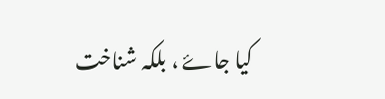کیا جاۓ ، بلکہ شناخت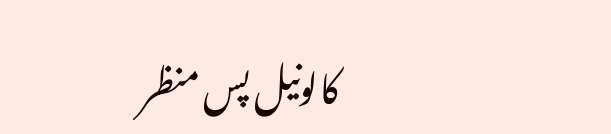کالونیل پس منظر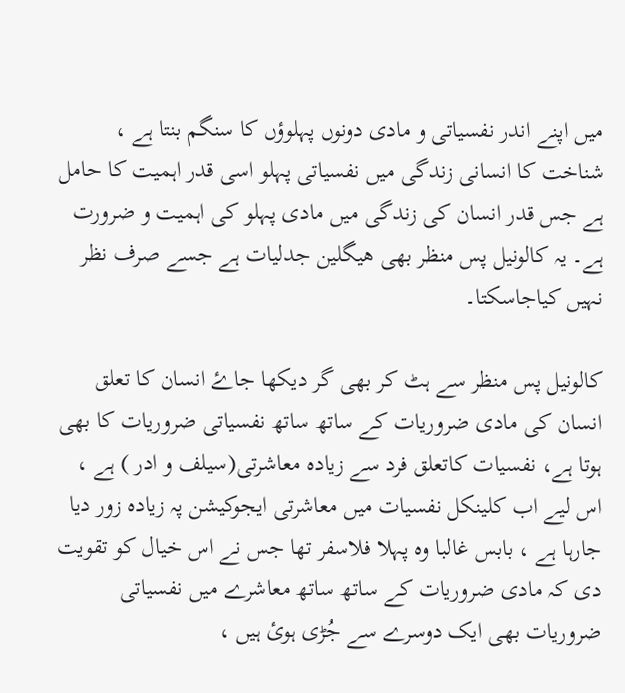میں اپنے اندر نفسیاتی و مادی دونوں پہلوؤں کا سنگم بنتا ہے ، شناخت کا انسانی زندگی میں نفسیاتی پہلو اسی قدر اہمیت کا حامل ہے جس قدر انسان کی زندگی میں مادی پہلو کی اہمیت و ضرورت ہے۔ یہ کالونیل پس منظر بھی ھیگلین جدلیات ہے جسے صرف نظر نہیں کیاجاسکتا۔

کالونیل پس منظر سے ہٹ کر بھی گر دیکھا جاۓ انسان کا تعلق انسان کی مادی ضروریات کے ساتھ ساتھ نفسیاتی ضروریات کا بھی ہوتا ہے، نفسیات کاتعلق فرد سے زیادہ معاشرتی(سیلف و ادر ) ہے ، اس لیے اب کلینکل نفسیات میں معاشرتی ایجوکیشن پہ زیادہ زور دیا جارہا ہے ، بابس غالبا وہ پہلا فلاسفر تھا جس نے اس خیال کو تقویت دی کہ مادی ضروریات کے ساتھ ساتھ معاشرے میں نفسیاتی ضروریات بھی ایک دوسرے سے جُڑی ہوئ ہیں ،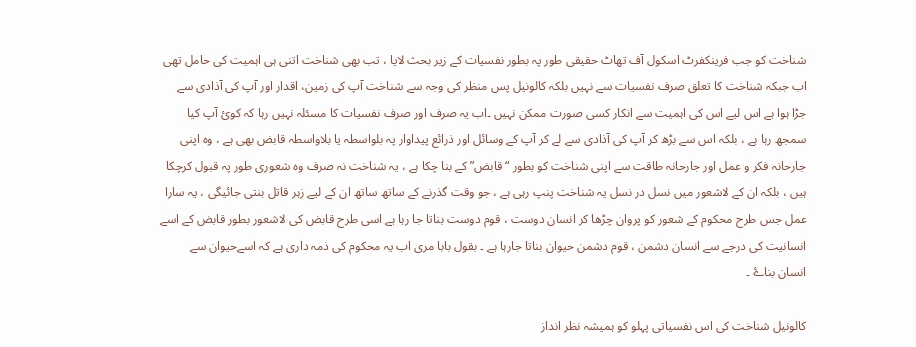شناخت کو جب فرینکفرٹ اسکول آف تھاٹ حقیقی طور پہ بطور نفسیات کے زیر بحث لایا ، تب بھی شناخت اتنی ہی اہمیت کی حامل تھی اب جبکہ شناخت کا تعلق صرف نفسیات سے نہیں بلکہ کالونیل پس منظر کی وجہ سے شناخت آپ کی زمین، اقدار اور آپ کی آذادی سے جڑا ہوا ہے اس لیے اس کی اہمیت سے انکار کسی صورت ممکن نہیں ۔اب یہ صرف اور صرف نفسیات کا مسئلہ نہیں رہا کہ کوئ آپ کیا سمجھ رہا ہے ، بلکہ اس سے بڑھ کر آپ کی آذادی سے لے کر آپ کے وسائل اور ذرائع پیداوار پہ بلواسطہ یا بلاواسطہ قابض بھی ہے ، وہ اپنی جارحانہ فکر و عمل اور جارحانہ طاقت سے اپنی شناخت کو بطور “قابض” کے بنا چکا ہے ، یہ شناخت نہ صرف وہ شعوری طور پہ قبول کرچکا ہیں ، بلکہ ان کے لاشعور میں نسل در نسل یہ شناخت پنپ رہی ہے ، جو وقت گذرنے کے ساتھ ساتھ ان کے لیے زہر قاتل بنتی جائیگی ، یہ سارا عمل جس طرح محکوم کے شعور کو پروان چڑھا کر انسان دوست ، قوم دوست بناتا جا رہا ہے اسی طرح قابض کی لاشعور بطور قابض کے اسے انسانیت کی درجے سے انسان دشمن ، قوم دشمن حیوان بناتا جارہا ہے ۔ بقول بابا مری اب یہ محکوم کی ذمہ داری ہے کہ اسےحیوان سے انسان بناۓ ۔

کالونیل شناخت کی اس نفسیاتی پہلو کو ہمیشہ نظر انداز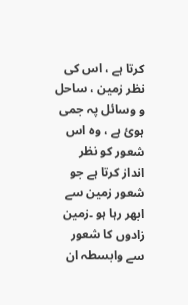کرتا ہے ، اس کی نظر زمین ، ساحل و وسائل پہ جمی ہوئ ہے ، وہ اس شعور کو نظر انداز کرتا ہے جو شعور زمین سے ابھر رہا ہو ۔زمین زادوں کا شعور سے وابسطہ ان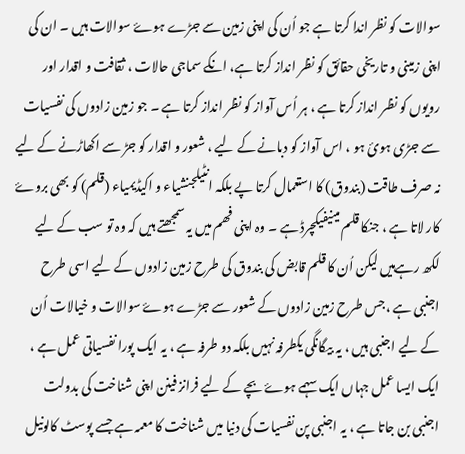سوالات کو نظر اندا کرتا ہے جو اُن کی اپنی زمین سے جڑے ہوۓ سوالات ہیں ۔ ان کی اپنی زمینی و تاریخی حقائق کو نظر انداز کرتا ہے، انکے سماجی حالات ، ثقافت و اقدار اور رویوں کو نظر انداز کرتا ہے ، ہر اُس آواز کو نظر انداز کرتا ہے ۔ جو زمین زادوں کی نفسیات سے جڑی ہوئ ہو ، اس آواز کو دبانے کے لیے ، شعور و اقدار کو جڑ سے اکھاڑنے کے لیے نہ صرف طاقت (بندوق) کا استعمال کرتا پے بلکہ انٹیلجنشیاء و اکیڈیمیاء (قلم) کو بھی بروۓ کار لاتا ہے ، جنکا قلم مینیفیکچرڈ ہے ۔ وہ اپنی فھم میں یہ سمجھتے ہیں کہ وہ تو سب کے لیے لکھ رہےہیں لیکن اُن کا قلم قابض کی بندوق کی طرح زمین زادوں کے لیے اسی طرح اجنبی ہے ،جس طرح زمین زادوں کے شعور سے جڑے ہوۓ سوالات و خیالات اُن کے لیے اجنبی ہیں ، یہ بیگانگی یکطرفہ نہیں بلکہ دو طرفہ ہے ، یہ ایک پورا نفسیاتی عمل ہے ، ایک ایسا عمل جہاں ایک سہمے ہوۓ بچے کے لیے فرانز فینن اپنی شناخت کی بدولت اجنبی بن جاتا ہے ، یہ اجنبی پن نفسیات کی دنیا میں شناخت کا معمہ ہے جسے پوسٹ کالونیل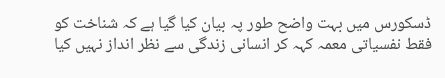ڈسکورس میں بہت واضح طور پہ بیان کیا گیا ہے کہ شناخت کو فقط نفسیاتی معمہ کہہ کر انسانی زندگی سے نظر انداز نہیں کیا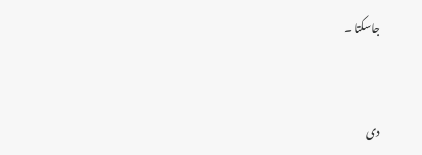جاسکتا ۔


دی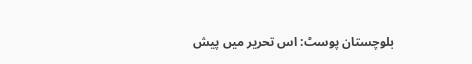بلوچستان پوسٹ: اس تحریر میں پیش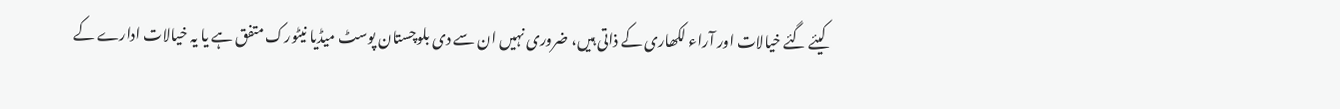کیئے گئے خیالات اور آراء لکھاری کے ذاتی ہیں، ضروری نہیں ان سے دی بلوچستان پوسٹ میڈیا نیٹورک متفق ہے یا یہ خیالات ادارے کے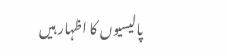پالیسیوں کا اظہار ہیں